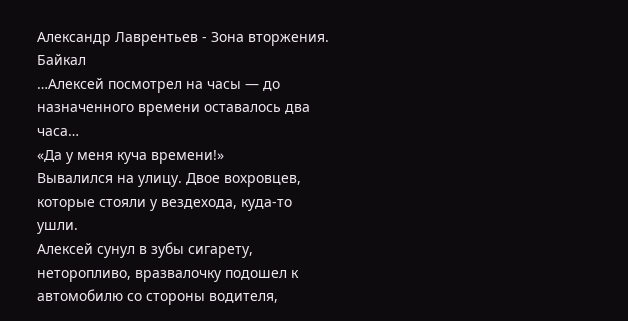Александр Лаврентьев - Зона вторжения. Байкал
…Алексей посмотрел на часы — до назначенного времени оставалось два часа…
«Да у меня куча времени!»
Вывалился на улицу. Двое вохровцев, которые стояли у вездехода, куда-то ушли.
Алексей сунул в зубы сигарету, неторопливо, вразвалочку подошел к автомобилю со стороны водителя,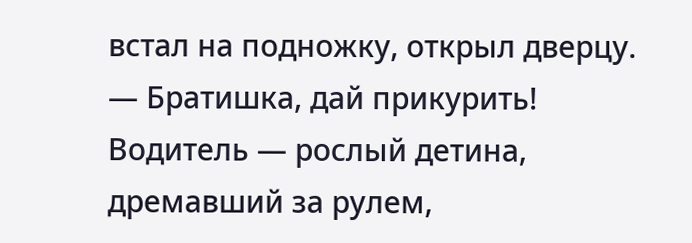встал на подножку, открыл дверцу.
— Братишка, дай прикурить!
Водитель — рослый детина, дремавший за рулем,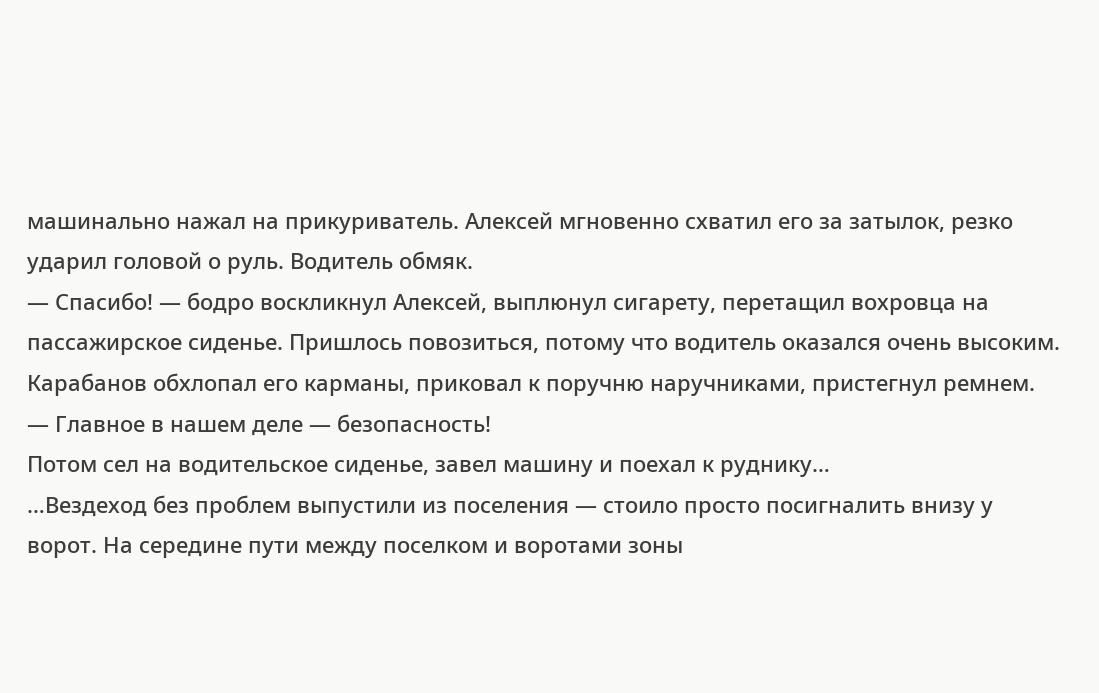машинально нажал на прикуриватель. Алексей мгновенно схватил его за затылок, резко ударил головой о руль. Водитель обмяк.
— Спасибо! — бодро воскликнул Алексей, выплюнул сигарету, перетащил вохровца на пассажирское сиденье. Пришлось повозиться, потому что водитель оказался очень высоким. Карабанов обхлопал его карманы, приковал к поручню наручниками, пристегнул ремнем.
— Главное в нашем деле — безопасность!
Потом сел на водительское сиденье, завел машину и поехал к руднику…
…Вездеход без проблем выпустили из поселения — стоило просто посигналить внизу у ворот. На середине пути между поселком и воротами зоны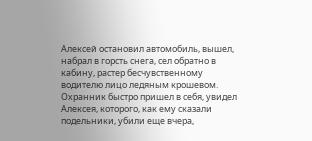Алексей остановил автомобиль, вышел, набрал в горсть снега, сел обратно в кабину, растер бесчувственному водителю лицо ледяным крошевом. Охранник быстро пришел в себя, увидел Алексея, которого, как ему сказали подельники, убили еще вчера,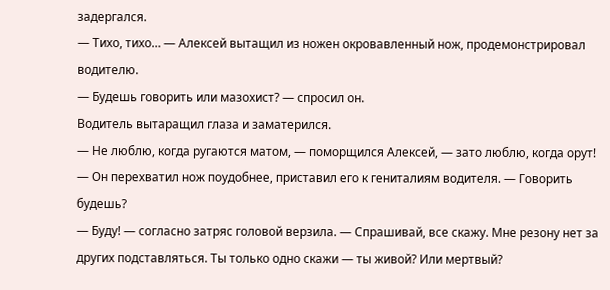задергался.
— Тихо, тихо… — Алексей вытащил из ножен окровавленный нож, продемонстрировал водителю.
— Будешь говорить или мазохист? — спросил он.
Водитель вытаращил глаза и заматерился.
— Не люблю, когда ругаются матом, — поморщился Алексей, — зато люблю, когда орут! — Он перехватил нож поудобнее, приставил его к гениталиям водителя. — Говорить будешь?
— Буду! — согласно затряс головой верзила. — Спрашивай, все скажу. Мне резону нет за других подставляться. Ты только одно скажи — ты живой? Или мертвый?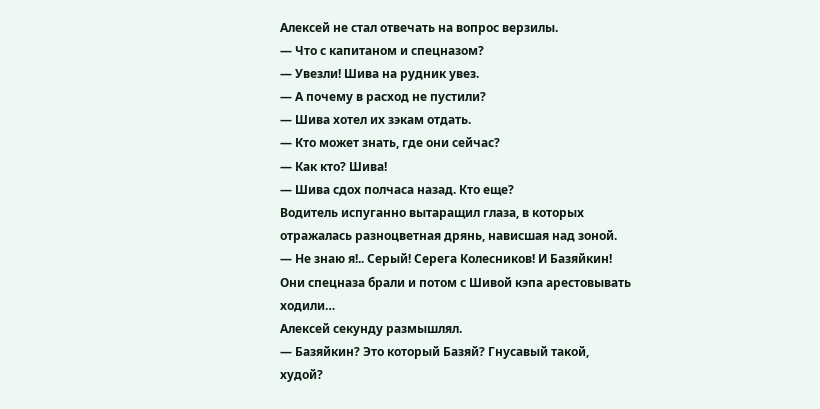Алексей не стал отвечать на вопрос верзилы.
— Что с капитаном и спецназом?
— Увезли! Шива на рудник увез.
— А почему в расход не пустили?
— Шива хотел их зэкам отдать.
— Кто может знать, где они сейчас?
— Как кто? Шива!
— Шива сдох полчаса назад. Кто еще?
Водитель испуганно вытаращил глаза, в которых отражалась разноцветная дрянь, нависшая над зоной.
— Не знаю я!.. Серый! Серега Колесников! И Базяйкин! Они спецназа брали и потом с Шивой кэпа арестовывать ходили…
Алексей секунду размышлял.
— Базяйкин? Это который Базяй? Гнусавый такой, худой?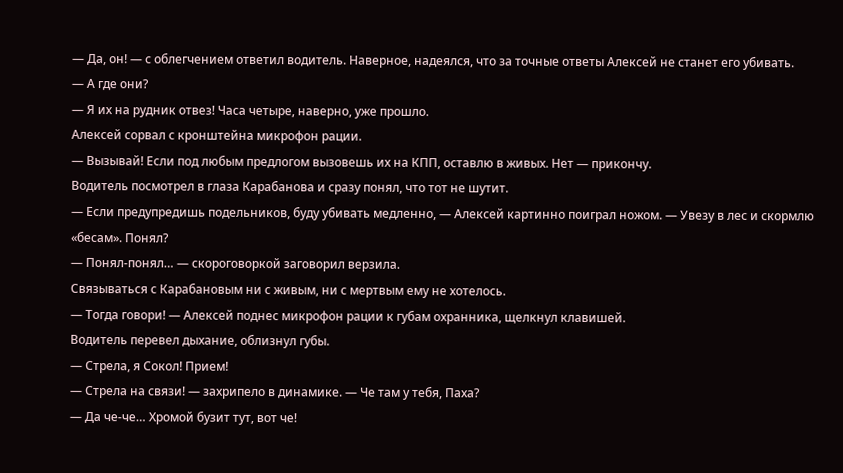— Да, он! — с облегчением ответил водитель. Наверное, надеялся, что за точные ответы Алексей не станет его убивать.
— А где они?
— Я их на рудник отвез! Часа четыре, наверно, уже прошло.
Алексей сорвал с кронштейна микрофон рации.
— Вызывай! Если под любым предлогом вызовешь их на КПП, оставлю в живых. Нет — прикончу.
Водитель посмотрел в глаза Карабанова и сразу понял, что тот не шутит.
— Если предупредишь подельников, буду убивать медленно, — Алексей картинно поиграл ножом. — Увезу в лес и скормлю «бесам». Понял?
— Понял-понял… — скороговоркой заговорил верзила.
Связываться с Карабановым ни с живым, ни с мертвым ему не хотелось.
— Тогда говори! — Алексей поднес микрофон рации к губам охранника, щелкнул клавишей.
Водитель перевел дыхание, облизнул губы.
— Стрела, я Сокол! Прием!
— Стрела на связи! — захрипело в динамике. — Че там у тебя, Паха?
— Да че-че… Хромой бузит тут, вот че!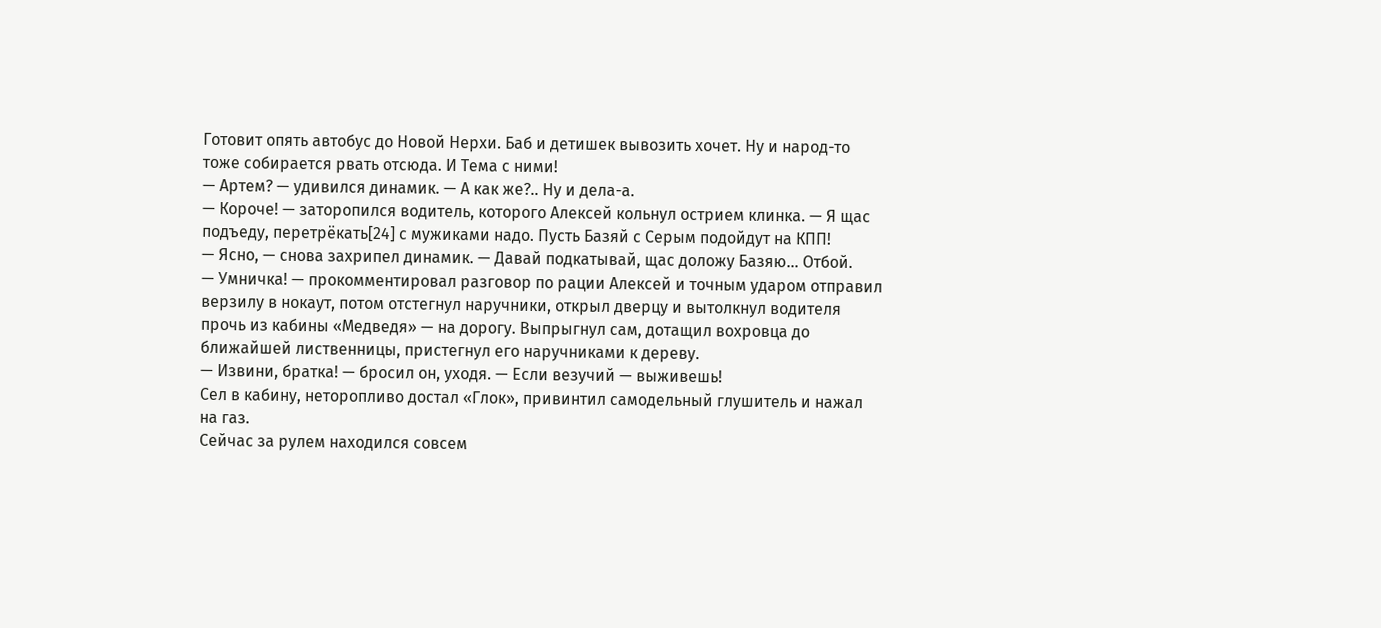Готовит опять автобус до Новой Нерхи. Баб и детишек вывозить хочет. Ну и народ-то тоже собирается рвать отсюда. И Тема с ними!
— Артем? — удивился динамик. — А как же?.. Ну и дела-а.
— Короче! — заторопился водитель, которого Алексей кольнул острием клинка. — Я щас подъеду, перетрёкать[24] с мужиками надо. Пусть Базяй с Серым подойдут на КПП!
— Ясно, — снова захрипел динамик. — Давай подкатывай, щас доложу Базяю… Отбой.
— Умничка! — прокомментировал разговор по рации Алексей и точным ударом отправил верзилу в нокаут, потом отстегнул наручники, открыл дверцу и вытолкнул водителя прочь из кабины «Медведя» — на дорогу. Выпрыгнул сам, дотащил вохровца до ближайшей лиственницы, пристегнул его наручниками к дереву.
— Извини, братка! — бросил он, уходя. — Если везучий — выживешь!
Сел в кабину, неторопливо достал «Глок», привинтил самодельный глушитель и нажал на газ.
Сейчас за рулем находился совсем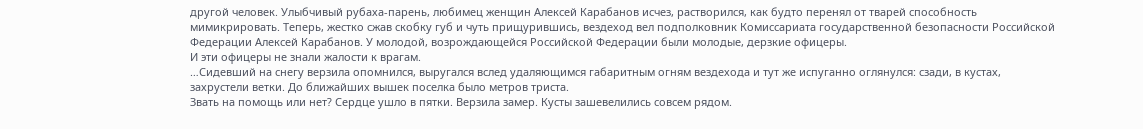другой человек. Улыбчивый рубаха-парень, любимец женщин Алексей Карабанов исчез, растворился, как будто перенял от тварей способность мимикрировать. Теперь, жестко сжав скобку губ и чуть прищурившись, вездеход вел подполковник Комиссариата государственной безопасности Российской Федерации Алексей Карабанов. У молодой, возрождающейся Российской Федерации были молодые, дерзкие офицеры.
И эти офицеры не знали жалости к врагам.
…Сидевший на снегу верзила опомнился, выругался вслед удаляющимся габаритным огням вездехода и тут же испуганно оглянулся: сзади, в кустах, захрустели ветки. До ближайших вышек поселка было метров триста.
Звать на помощь или нет? Сердце ушло в пятки. Верзила замер. Кусты зашевелились совсем рядом.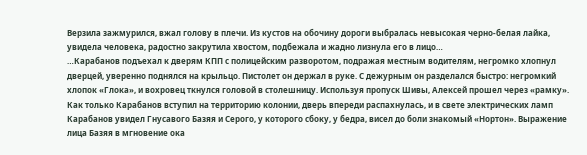Верзила зажмурился, вжал голову в плечи. Из кустов на обочину дороги выбралась невысокая черно-белая лайка, увидела человека, радостно закрутила хвостом, подбежала и жадно лизнула его в лицо…
…Карабанов подъехал к дверям КПП с полицейским разворотом, подражая местным водителям, негромко хлопнул дверцей, уверенно поднялся на крыльцо. Пистолет он держал в руке. С дежурным он разделался быстро: негромкий хлопок «Глока», и вохровец ткнулся головой в столешницу. Используя пропуск Шивы, Алексей прошел через «рамку».
Как только Карабанов вступил на территорию колонии, дверь впереди распахнулась, и в свете электрических ламп Карабанов увидел Гнусавого Базяя и Серого, у которого сбоку, у бедра, висел до боли знакомый «Нортон». Выражение лица Базяя в мгновение ока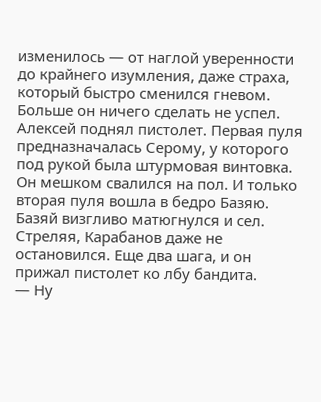изменилось — от наглой уверенности до крайнего изумления, даже страха, который быстро сменился гневом. Больше он ничего сделать не успел. Алексей поднял пистолет. Первая пуля предназначалась Серому, у которого под рукой была штурмовая винтовка. Он мешком свалился на пол. И только вторая пуля вошла в бедро Базяю. Базяй визгливо матюгнулся и сел.
Стреляя, Карабанов даже не остановился. Еще два шага, и он прижал пистолет ко лбу бандита.
— Ну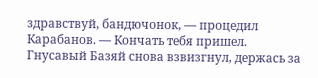здравствуй, бандючонок, — процедил Карабанов. — Кончать тебя пришел.
Гнусавый Базяй снова взвизгнул, держась за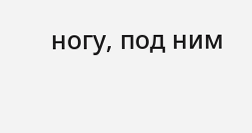ногу, под ним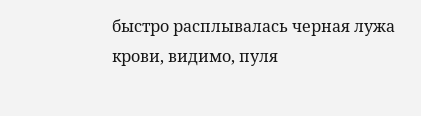быстро расплывалась черная лужа крови, видимо, пуля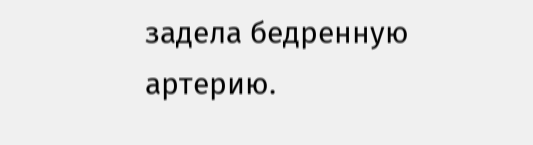задела бедренную артерию.